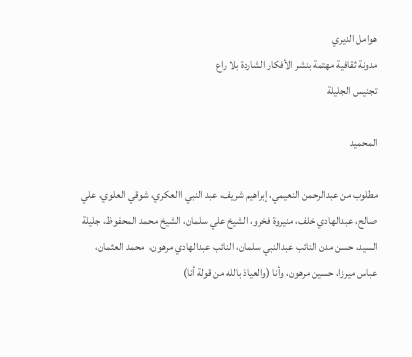هوامل الديري
مدونة ثقافية مهتمة بنشر الأفكار الشاردة بلا راع
تجنيس الجليلة

المحميد

مطلوب من عبدالرحمن النعيمي، إبراهيم شريف، عبد النبي االعكري، شوقي العلوي، علي صالح، عبدالهادي خلف، منيروة فخرو، الشيخ علي سلمان، الشيخ محمد المحفوظ، جليلة السيد، حسن مدن النائب عبدالنبي سلمان، النائب عبدالهادي مرهون،  محمد العثمان، عباس ميرزا، حسين مرهون، وأنا (والعياذ بالله من قولة أنا)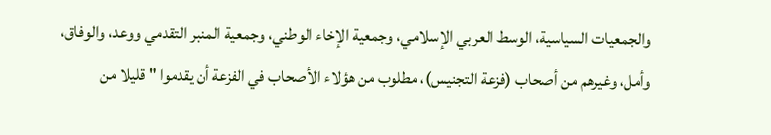والجمعيات السياسية، الوسط العربي الإسلامي، وجمعية الإخاء الوطني، وجمعية المنبر التقدمي ووعد، والوفاق، وأمل، وغيرهم من أصحاب (فزعة التجنيس)، مطلوب من هؤلاء الأصحاب في الفزعة أن يقدموا " قليلا من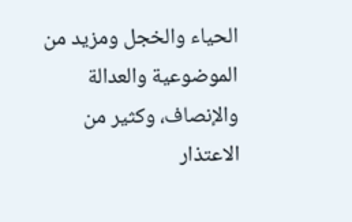الحياء والخجل ومزيد من الموضوعية والعدالة والإنصاف، وكثير من الاعتذار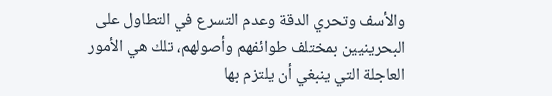والأسف وتحري الدقة وعدم التسرع في التطاول على البحرينيين بمختلف طوائفهم وأصولهم، تلك هي الأمور العاجلة التي ينبغي أن يلتزم بها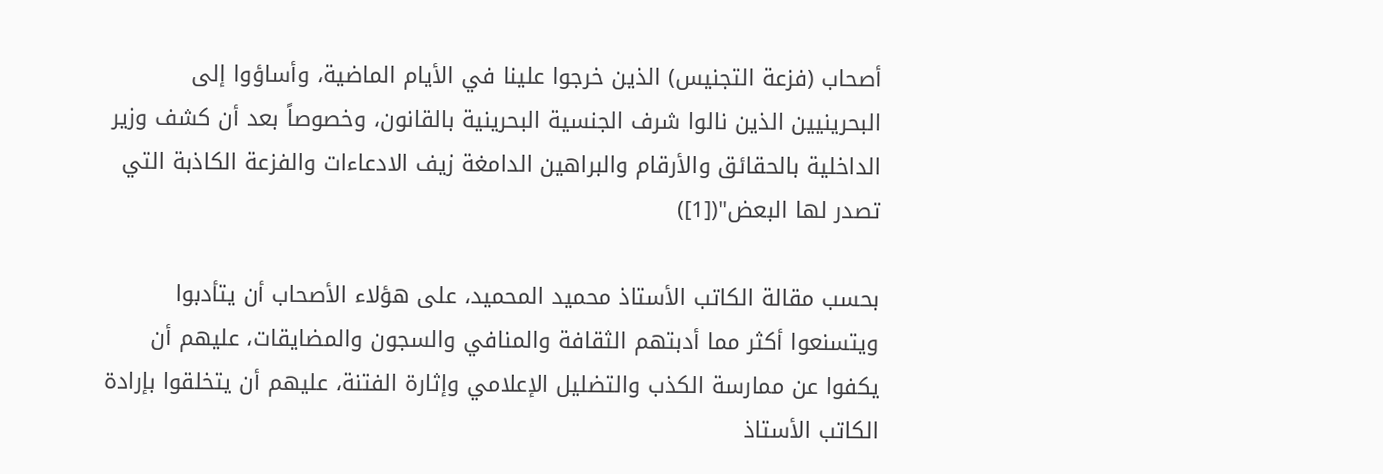أصحاب (فزعة التجنيس) الذين خرجوا علينا في الأيام الماضية، وأساؤوا إلى البحرينيين الذين نالوا شرف الجنسية البحرينية بالقانون، وخصوصاً بعد أن كشف وزير الداخلية بالحقائق والأرقام والبراهين الدامغة زيف الادعاءات والفزعة الكاذبة التي تصدر لها البعض"([1])

بحسب مقالة الكاتب الأستاذ محميد المحميد، على هؤلاء الأصحاب أن يتأدبوا ويتسنعوا أكثر مما أدبتهم الثقافة والمنافي والسجون والمضايقات، عليهم أن يكفوا عن ممارسة الكذب والتضليل الإعلامي وإثارة الفتنة، عليهم أن يتخلقوا بإرادة الكاتب الأستاذ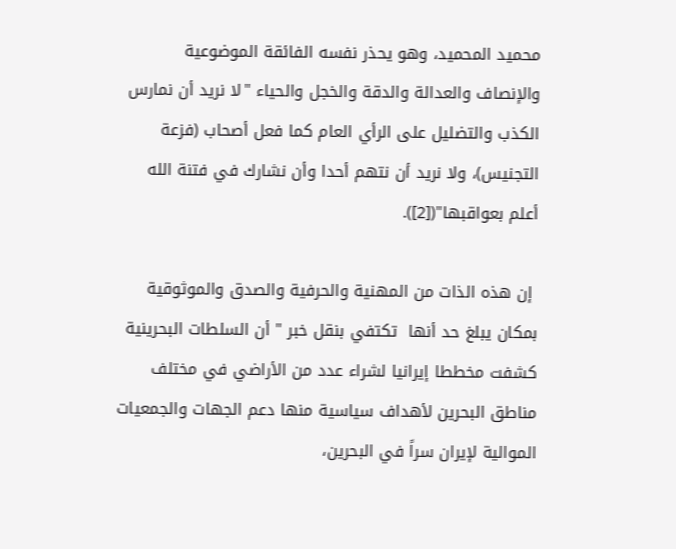محميد المحميد، وهو يحذر نفسه الفائقة الموضوعية والإنصاف والعدالة والدقة والخجل والحياء "لا نريد أن نمارس الكذب والتضليل على الرأي العام كما فعل أصحاب (فزعة التجنيس)، ولا نريد أن نتهم أحدا وأن نشارك في فتنة الله أعلم بعواقبها"([2]).

 إن هذه الذات من المهنية والحرفية والصدق والموثوقية بمكان يبلغ حد أنها  تكتفي بنقل خبر " أن السلطات البحرينية كشفت مخططا إيرانيا لشراء عدد من الأراضي في مختلف مناطق البحرين لأهداف سياسية منها دعم الجهات والجمعيات الموالية لإيران سراً في البحرين،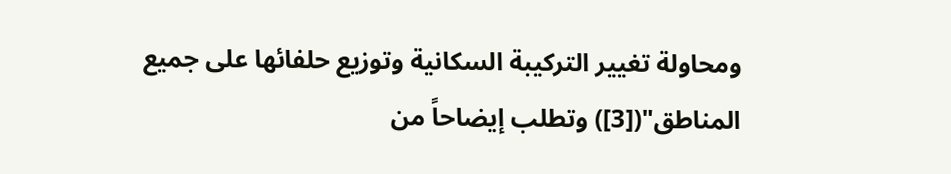ومحاولة تغيير التركيبة السكانية وتوزيع حلفائها على جميع المناطق"([3]) وتطلب إيضاحاً من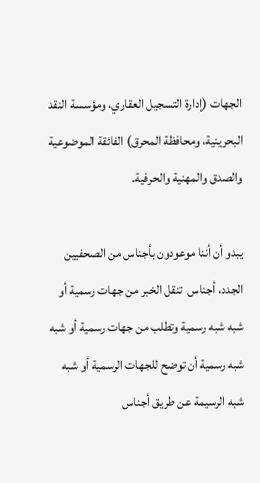الجهات (إدارة التسجيل العقاري، ومؤسسة النقد البحرينية، ومحافظة المحرق) الفائقة الموضوعية والصدق والمهنية والحرفية.

يبدو أن أننا موعودون بأجناس من الصحفيين الجدد، أجناس  تنقل الخبر من جهات رسمية أو شبه شبه رسمية وتطلب من جهات رسمية أو شبه شبه رسمية أن توضح للجهات الرسمية أو شبه شبه الرسيمة عن طريق أجناس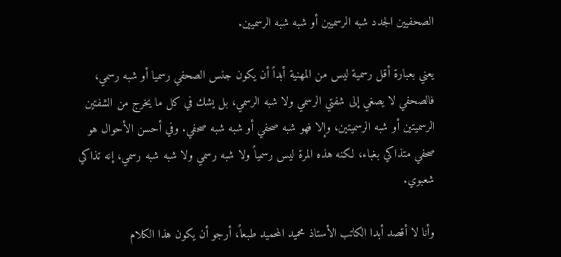الصحفيين الجدد شبه الرسميين أو شبه شبه الرسميين.

يعني بعبارة أقل رسمية ليس من المهنية أبداً أن يكون جنس الصحفي رسميا أو شبه رسمي، فالصحفي لا يصغي إلى شفتي الرسمي ولا شبه الرسمي، بل يشك في كل ما يخرج من الشفتين الرسميتين أو شبه الرسميتين، وإلا فهو شبه صحفي أو شبه شبه صحفي. وفي أحسن الأحوال هو صحفي متذاكي بغباء، لكنه هذه المرة ليس رسمياً ولا شبه رسمي ولا شبه شبه رسمي، إنه تذاكي شعبوي.

وأنا لا أقصد أبدا الكاتب الأستاذ محميد المحميد طبعاً، أرجو أن يكون هذا الكلام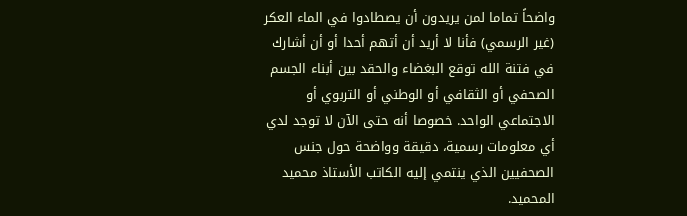واضحاً تماما لمن يريدون أن يصطادوا في الماء العكر (غير الرسمي) فأنا لا أريد أن أتهم أحدا أو أن أشارك في فتنة الله توقع البغضاء والحقد بين أبناء الجسم الصحفي أو الثقافي أو الوطني أو التربوي أو الاجتماعي الواحد. خصوصا أنه حتى الآن لا توجد لدي أي معلومات رسمية، دقيقة وواضحة حول جنس الصحفيين الذي ينتمي إليه الكاتب الأستاذ محميد المحميد.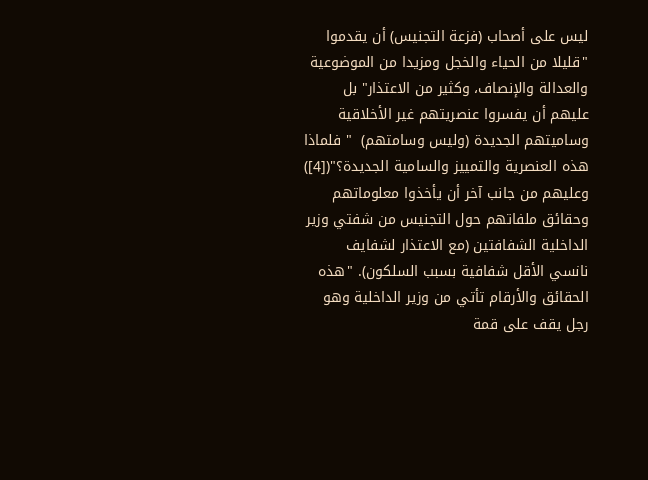ليس على أصحاب (فزعة التجنيس) أن يقدموا "قليلا من الحياء والخجل ومزيدا من الموضوعية والعدالة والإنصاف، وكثير من الاعتذار" بل عليهم أن يفسروا عنصريتهم غير الأخلاقية وساميتهم الجديدة (وليس وسامتهم)  " فلماذا هذه العنصرية والتمييز والسامية الجديدة؟"([4]) وعليهم من جانب آخر أن يأخذوا معلوماتهم وحقائق ملفاتهم حول التجنيس من شفتي وزير الداخلية الشفافتين (مع الاعتذار لشفايف نانسي الأقل شفافية بسبب السلكون). "هذه الحقائق والأرقام تأتي من وزير الداخلية وهو رجل يقف على قمة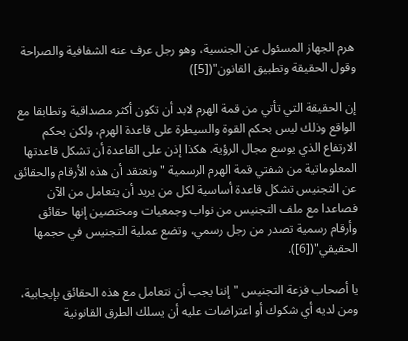هرم الجهاز المسئول عن الجنسية، وهو رجل عرف عنه الشفافية والصراحة وقول الحقيقة وتطبيق القانون"([5])

إن الحقيقة التي تأتي من قمة الهرم لابد أن تكون أكثر مصداقية وتطابقا مع الواقع وذلك ليس بحكم القوة والسيطرة على قاعدة الهرم، ولكن بحكم الارتفاع الذي يوسع مجال الرؤية. هكذا إذن على القاعدة أن تشكل قاعدتها المعلوماتية من شفتي قمة الهرم الرسمية "ونعتقد أن هذه الأرقام والحقائق عن التجنيس تشكل قاعدة أساسية لكل من يريد أن يتعامل من الآن فصاعدا مع ملف التجنيس من نواب وجمعيات ومختصين إنها حقائق وأرقام رسمية تصدر من رجل رسمي، وتضع عملية التجنيس في حجمها الحقيقي"([6]).

يا أصحاب فزعة التجنيس "إننا يجب أن نتعامل مع هذه الحقائق بإيجابية، ومن لديه أي شكوك أو اعتراضات عليه أن يسلك الطرق القانونية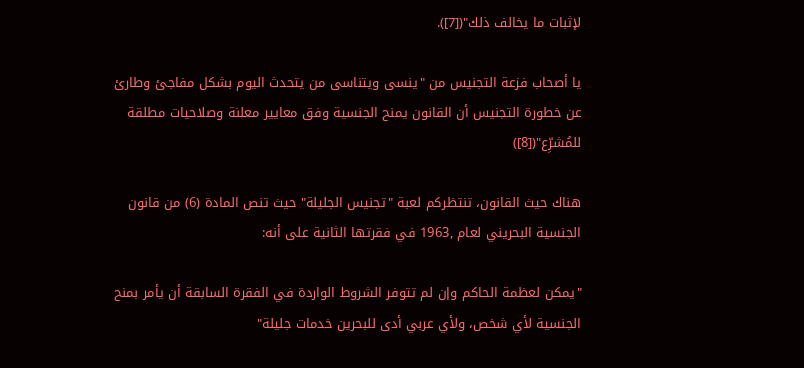لإثبات ما يخالف ذلك"([7]).

يا أصحاب فزعة التجنيس من "ينسى ويتناسى من يتحدث اليوم بشكل مفاجئ وطارئ عن خطورة التجنيس أن القانون يمنح الجنسية وفق معايير معلنة وصلاحيات مطلقة للمُشرِّع"([8])

هناك حيث القانون، تنتظركم لعبة "تجنيس الجليلة" حيث تنص المادة (6) من قانون الجنسية البحريني لعام ,1963 في فقرتها الثانية على أنه:

"يمكن لعظمة الحاكم وإن لم تتوفر الشروط الواردة في الفقرة السابقة أن يأمر بمنح الجنسية لأي شخص، ولأي عربي أدى للبحرين خدمات جليلة"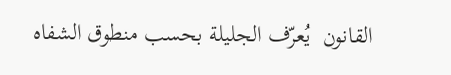القانون  يُعرّف الجليلة بحسب منطوق الشفاه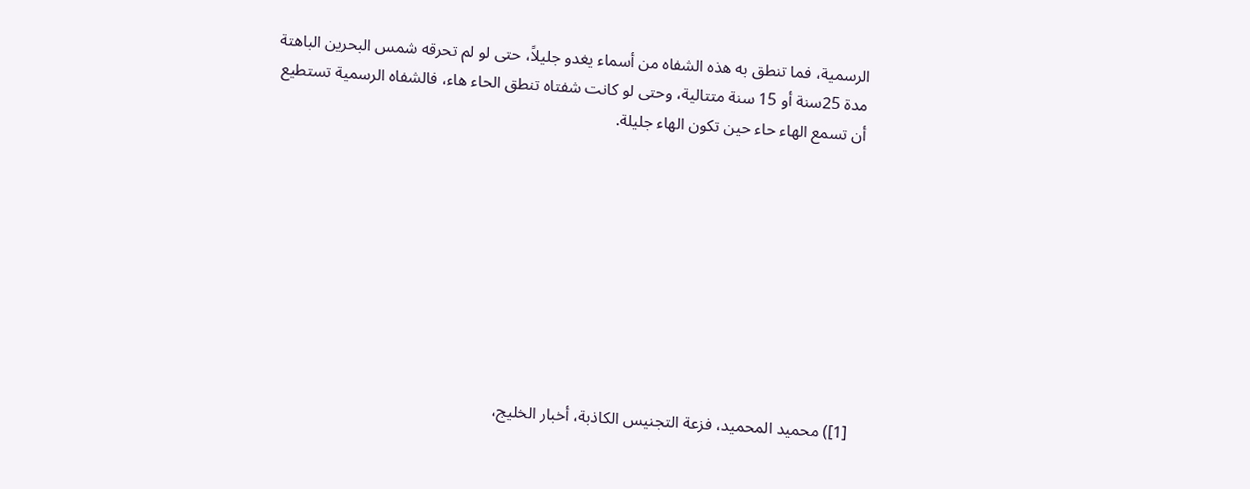الرسمية، فما تنطق به هذه الشفاه من أسماء يغدو جليلاً، حتى لو لم تحرقه شمس البحرين الباهتة مدة 25سنة أو 15 سنة متتالية، وحتى لو كانت شفتاه تنطق الحاء هاء، فالشفاه الرسمية تستطيع أن تسمع الهاء حاء حين تكون الهاء جليلة.









[1]) محميد المحميد، فزعة التجنيس الكاذبة، أخبار الخليج،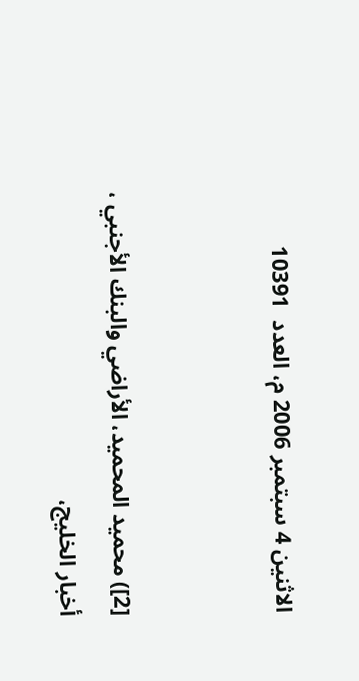الاثنين 4 سبتمبر 2006 م، العدد  10391


[2]) محميد المحميد، الأراضي والبنك الأجنبي ، أخبار الخليج،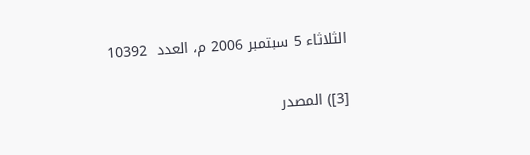الثلاثاء 5 سبتمبر 2006 م، العدد  10392

[3]) المصدر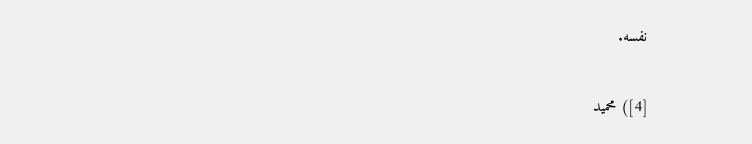نفسه.

[4]) محميد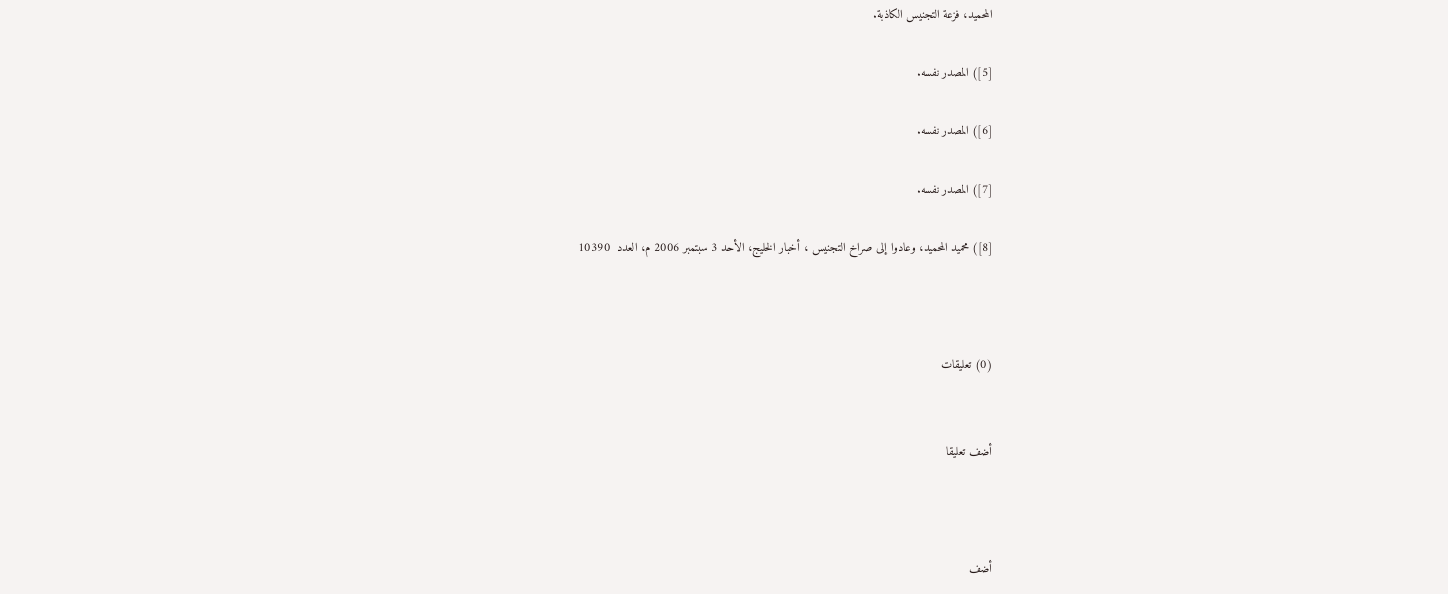المحميد، فزعة التجنيس الكاذبة.

[5]) المصدر نفسه.

[6]) المصدر نفسه.

[7]) المصدر نفسه.

[8]) محميد المحميد، وعادوا إلى صراخ التجنيس ، أخبار الخليج، الأحد 3 سبتمبر 2006 م، العدد  10390



(0) تعليقات


أضف تعليقا



أضف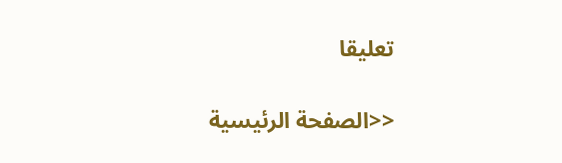تعليقا

<<الصفحة الرئيسية